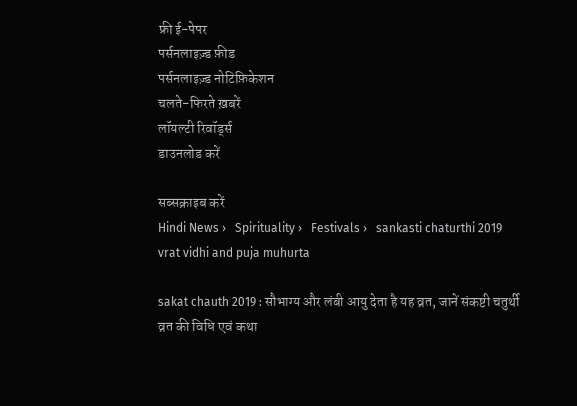फ्री ई-पेपर
पर्सनलाइज़्ड फ़ीड
पर्सनलाइज़्ड नोटिफ़िकेशन
चलते-फिरते ख़बरें
लॉयल्टी रिवॉर्ड्स
डाउनलोड करें

सब्सक्राइब करें
Hindi News ›   Spirituality ›   Festivals ›   sankasti chaturthi 2019 vrat vidhi and puja muhurta

sakat chauth 2019 : सौभाग्य और लंबी आयु देता है यह व्रत, जानें संकष्टी चतुर्थी व्रत की विधि एवं कथा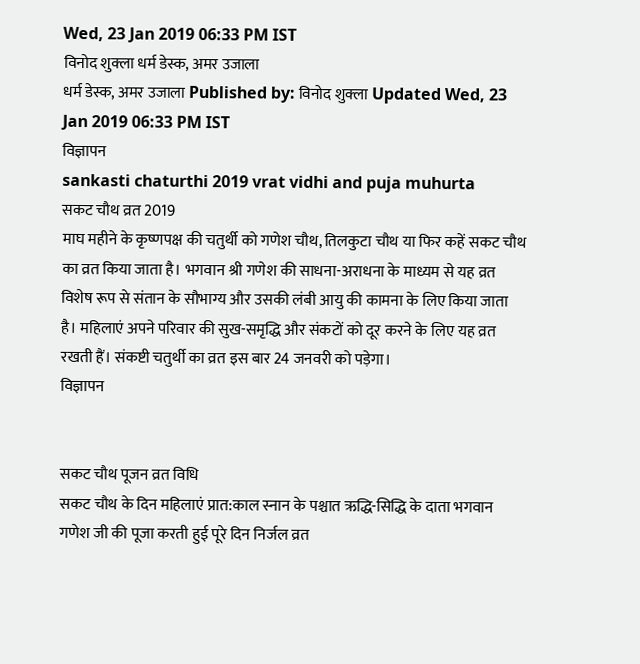Wed, 23 Jan 2019 06:33 PM IST
विनोद शुक्ला धर्म डेस्क, अमर उजाला
धर्म डेस्क, अमर उजाला Published by: विनोद शुक्ला Updated Wed, 23 Jan 2019 06:33 PM IST
विज्ञापन
sankasti chaturthi 2019 vrat vidhi and puja muhurta
सकट चौथ व्रत 2019
माघ महीने के कृष्णपक्ष की चतुर्थी को गणेश चौथ, तिलकुटा चौथ या फिर कहें सकट चौथ का व्रत किया जाता है। भगवान श्री गणेश की साधना-अराधना के माध्यम से यह व्रत विशेष रूप से संतान के सौभाग्य और उसकी लंबी आयु की कामना के लिए किया जाता है। महिलाएं अपने परिवार की सुख-समृद्धि और संकटों को दूर करने के लिए यह व्रत रखती हैं। संकष्टी चतुर्थी का व्रत इस बार 24 जनवरी को पड़ेगा।
विज्ञापन


सकट चौथ पूजन व्रत विधि
सकट चौथ के दिन महिलाएं प्रात:काल स्नान के पश्चात ऋद्धि-सिद्धि के दाता भगवान गणेश जी की पूजा करती हुई पूरे दिन निर्जल व्रत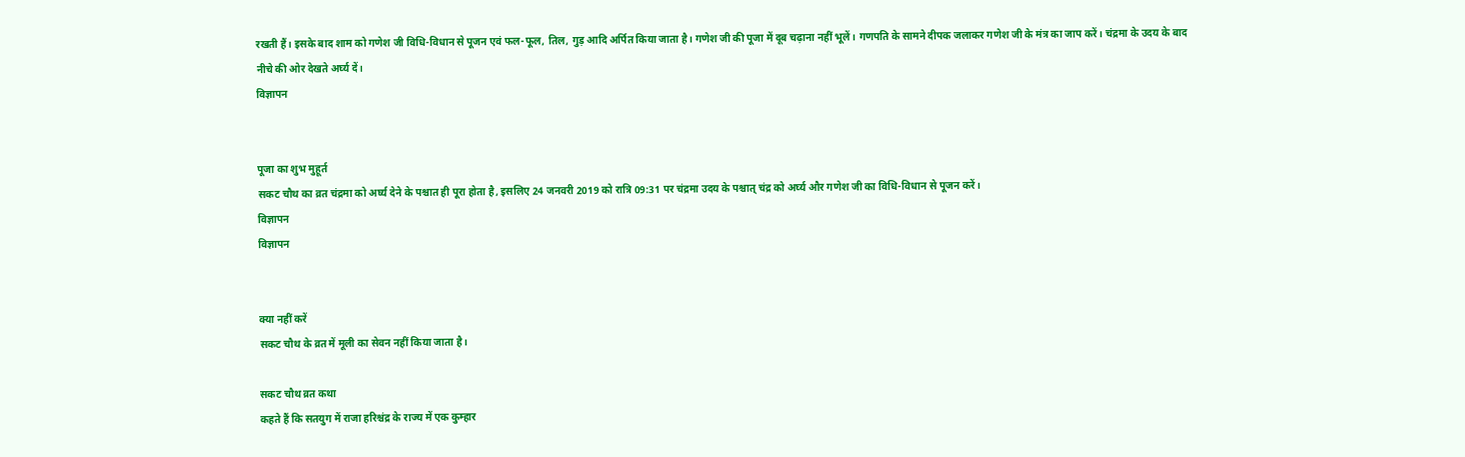रखती हैं। इसके बाद शाम को गणेश जी विधि-विधान से पूजन एवं फल-फूल, तिल, गुड़ आदि अर्पित किया जाता है। गणेश जी की पूजा में दूब चढ़ाना नहीं भूलें। गणपति के सामने दीपक जलाकर गणेश जी के मंत्र का जाप करें। चंद्रमा के उदय के बाद नीचे की ओर देखते अर्घ्य दें।
विज्ञापन


पूजा का शुभ मुहूर्त
सकट चौथ का व्रत चंद्रमा को अर्घ्य देने के पश्चात ही पूरा होता है, इसलिए 24 जनवरी 2019 को रात्रि 09:31 पर चंद्रमा उदय के पश्चात् चंद्र को अर्घ्य और गणेश जी का विधि-विधान से पूजन करें।
विज्ञापन
विज्ञापन


क्या नहीं करें
सकट चौथ के व्रत में मूली का सेवन नहीं किया जाता है।

सकट चौथ व्रत कथा
कहते हैं कि सतयुग में राजा हरिश्चंद्र के राज्य में एक कुम्हार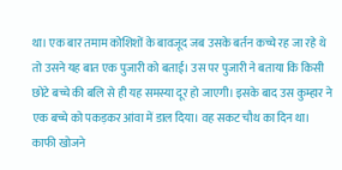था। एक बार तमाम कोशिशों के बावजूद जब उसके बर्तन कच्चे रह जा रहे थे तो उसने यह बात एक पुजारी को बताई। उस पर पुजारी ने बताया कि किसी छोटे बच्चे की बलि से ही यह समस्या दूर हो जाएगी। इसके बाद उस कुम्हार ने एक बच्चे को पकड़कर आंवा में डाल दिया। वह सकट चौथ का दिन था। काफी खोजने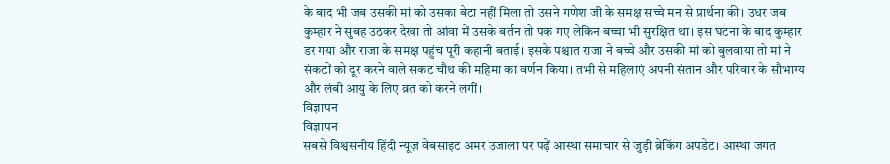के बाद भी जब उसकी मां को उसका बेटा नहीं मिला तो उसने गणेश जी के समक्ष सच्चे मन से प्रार्थना की। उधर जब कुम्हार ने सुबह उठकर देखा तो आंवा में उसके बर्तन तो पक गए लेकिन बच्चा भी सुरक्षित था। इस घटना के बाद कुम्हार डर गया और राजा के समक्ष पहुंच पूरी कहानी बताई। इसके पश्चात राजा ने बच्चे और उसकी मां को बुलवाया तो मां ने संकटों को दूर करने वाले सकट चौथ की महिमा का वर्णन किया। तभी से महिलाएं अपनी संतान और परिवार के सौभाग्य और लंबी आयु के लिए व्रत को करने लगीं।
विज्ञापन
विज्ञापन
सबसे विश्वसनीय हिंदी न्यूज़ वेबसाइट अमर उजाला पर पढ़ें आस्था समाचार से जुड़ी ब्रेकिंग अपडेट। आस्था जगत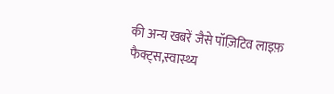की अन्य खबरें जैसे पॉज़िटिव लाइफ़ फैक्ट्स,स्वास्थ्य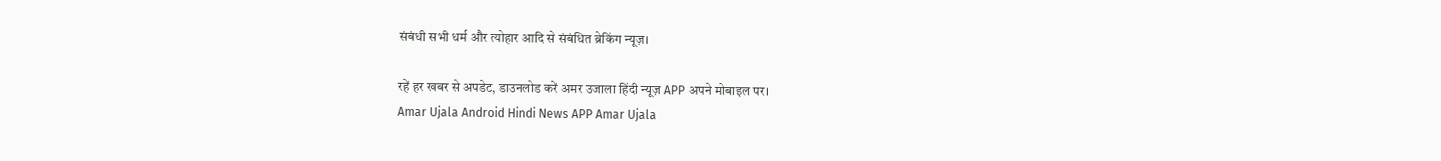संबंधी सभी धर्म और त्योहार आदि से संबंधित ब्रेकिंग न्यूज़।

रहें हर खबर से अपडेट, डाउनलोड करें अमर उजाला हिंदी न्यूज़ APP अपने मोबाइल पर।
Amar Ujala Android Hindi News APP Amar Ujala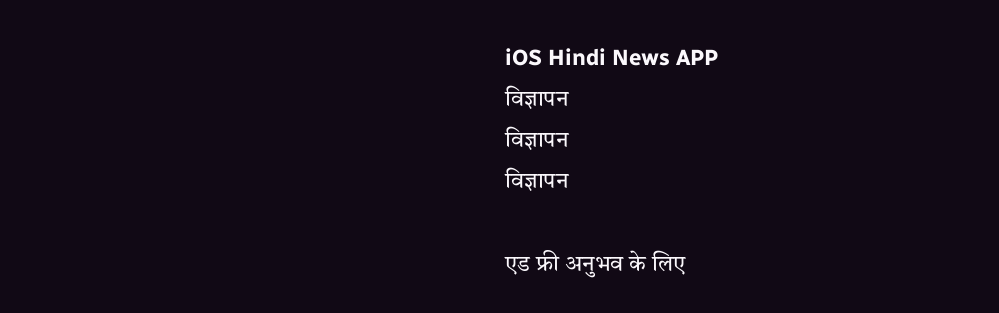iOS Hindi News APP
विज्ञापन
विज्ञापन
विज्ञापन

एड फ्री अनुभव के लिए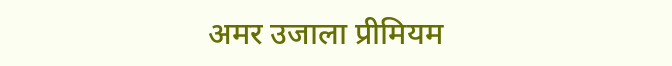अमर उजाला प्रीमियम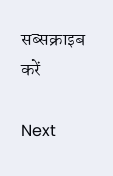सब्सक्राइब करें

Next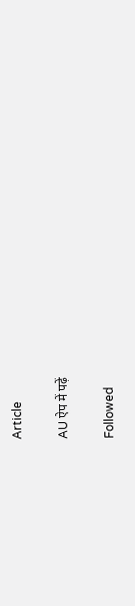Article

AU ऐप में पढ़ें

Followed